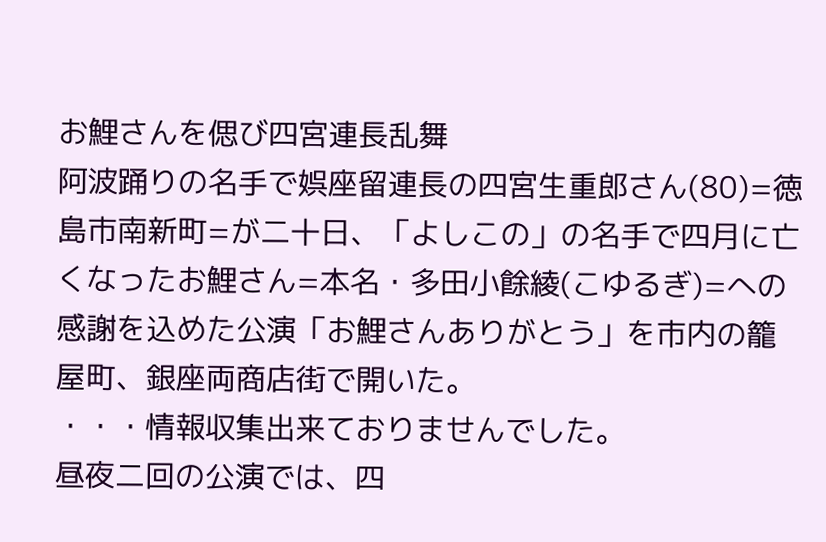お鯉さんを偲び四宮連長乱舞
阿波踊りの名手で娯座留連長の四宮生重郎さん(80)=徳島市南新町=が二十日、「よしこの」の名手で四月に亡くなったお鯉さん=本名・多田小餘綾(こゆるぎ)=への感謝を込めた公演「お鯉さんありがとう」を市内の籠屋町、銀座両商店街で開いた。
・・・情報収集出来ておりませんでした。
昼夜二回の公演では、四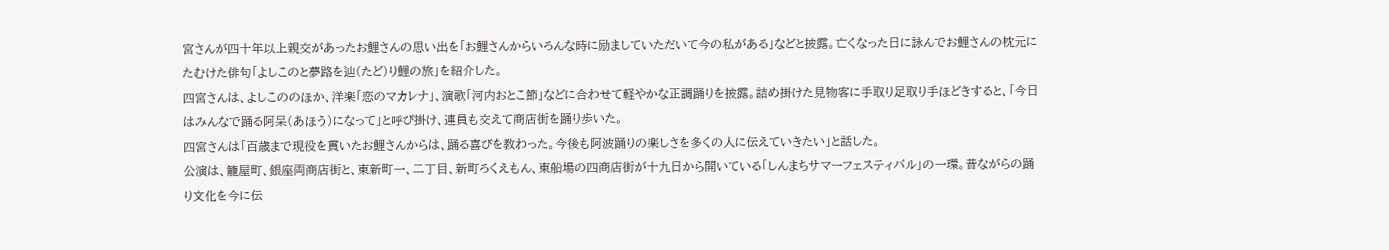宮さんが四十年以上親交があったお鯉さんの思い出を「お鯉さんからいろんな時に励ましていただいて今の私がある」などと披露。亡くなった日に詠んでお鯉さんの枕元にたむけた俳句「よしこのと夢路を辿(たど)り鯉の旅」を紹介した。
四宮さんは、よしこののほか、洋楽「恋のマカレナ」、演歌「河内おとこ節」などに合わせて軽やかな正調踊りを披露。詰め掛けた見物客に手取り足取り手ほどきすると、「今日はみんなで踊る阿呆(あほう)になって」と呼び掛け、連員も交えて商店街を踊り歩いた。
四宮さんは「百歳まで現役を貫いたお鯉さんからは、踊る喜びを教わった。今後も阿波踊りの楽しさを多くの人に伝えていきたい」と話した。
公演は、籠屋町、銀座両商店街と、東新町一、二丁目、新町ろくえもん、東船場の四商店街が十九日から開いている「しんまちサマーフェスティバル」の一環。昔ながらの踊り文化を今に伝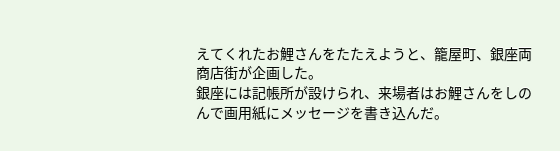えてくれたお鯉さんをたたえようと、籠屋町、銀座両商店街が企画した。
銀座には記帳所が設けられ、来場者はお鯉さんをしのんで画用紙にメッセージを書き込んだ。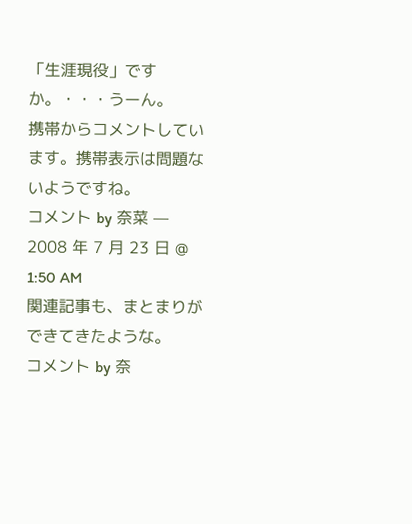「生涯現役」ですか。・・・うーん。
携帯からコメントしています。携帯表示は問題ないようですね。
コメント by 奈菜 — 2008 年 7 月 23 日 @ 1:50 AM
関連記事も、まとまりができてきたような。
コメント by 奈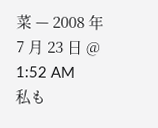菜 — 2008 年 7 月 23 日 @ 1:52 AM
私も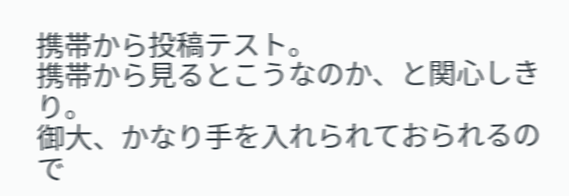携帯から投稿テスト。
携帯から見るとこうなのか、と関心しきり。
御大、かなり手を入れられておられるので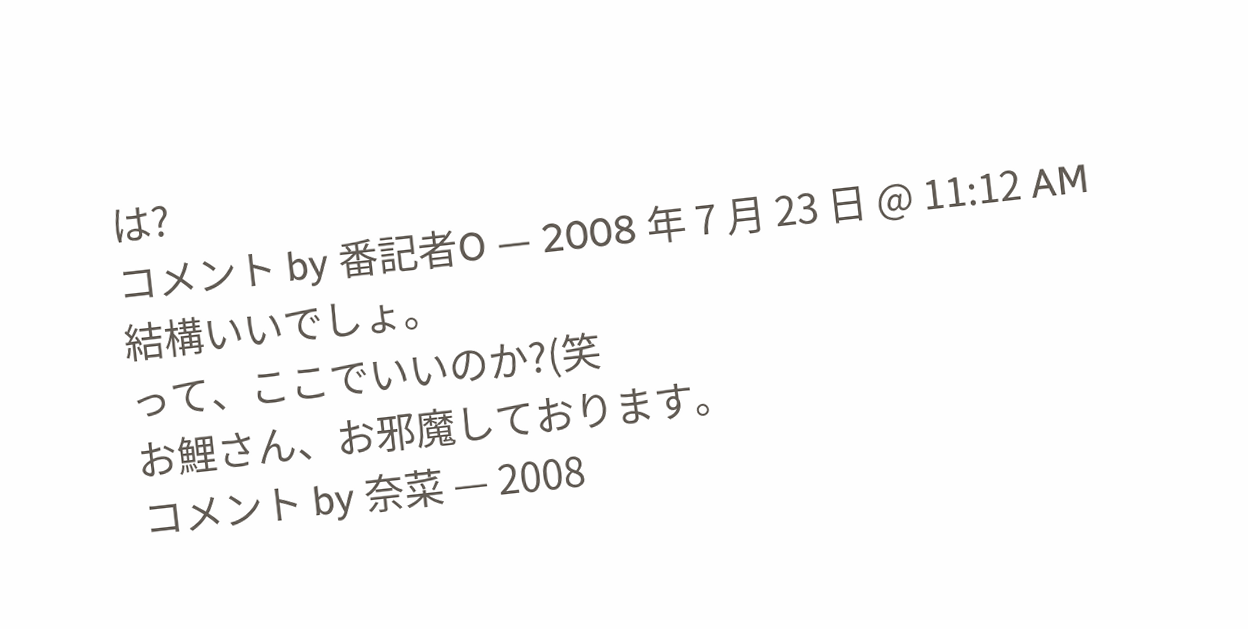は?
コメント by 番記者O — 2008 年 7 月 23 日 @ 11:12 AM
結構いいでしょ。
って、ここでいいのか?(笑
お鯉さん、お邪魔しております。
コメント by 奈菜 — 2008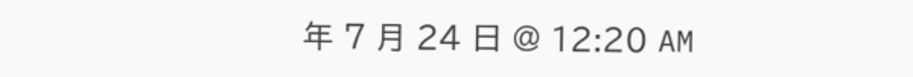年 7 月 24 日 @ 12:20 AM